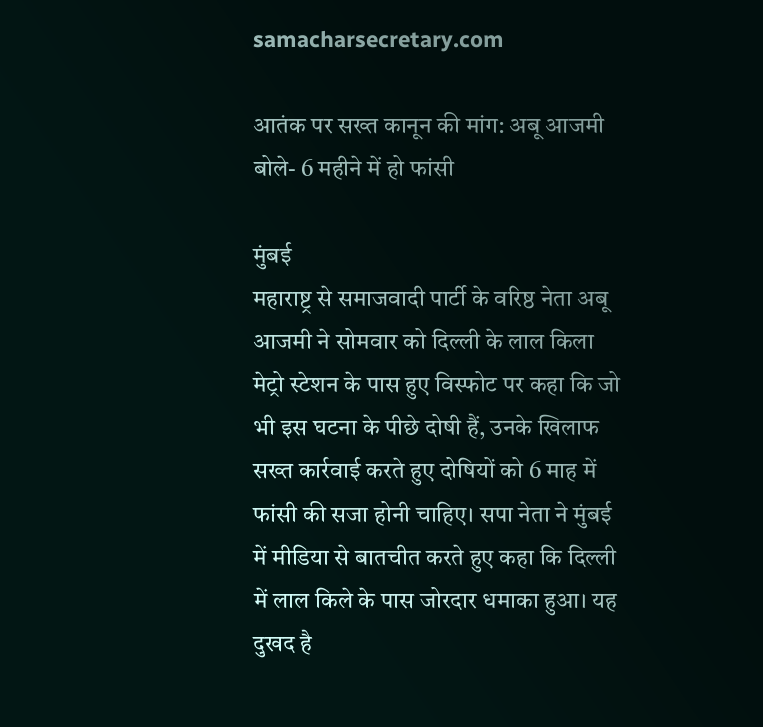samacharsecretary.com

आतंक पर सख्त कानून की मांग: अबू आजमी बोले- 6 महीने में हो फांसी

मुंबई
महाराष्ट्र से समाजवादी पार्टी के वरिष्ठ नेता अबू आजमी ने सोमवार को दिल्ली के लाल किला मेट्रो स्टेशन के पास हुए विस्फोट पर कहा कि जो भी इस घटना के पीछे दोषी हैं, उनके खिलाफ सख्त कार्रवाई करते हुए दोषियों को 6 माह में फांसी की सजा होनी चाहिए। सपा नेता ने मुंबई में मीडिया से बातचीत करते हुए कहा कि दिल्ली में लाल किले के पास जोरदार धमाका हुआ। यह दुखद है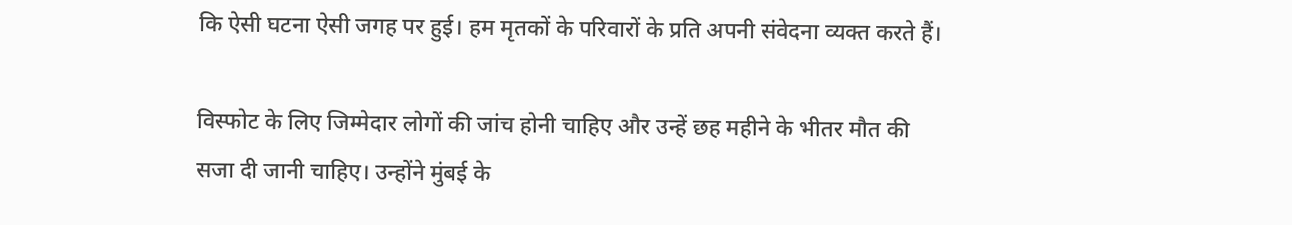कि ऐसी घटना ऐसी जगह पर हुई। हम मृतकों के परिवारों के प्रति अपनी संवेदना व्यक्त करते हैं।

विस्फोट के लिए जिम्मेदार लोगों की जांच होनी चाहिए और उन्हें छह महीने के भीतर मौत की सजा दी जानी चाहिए। उन्होंने मुंबई के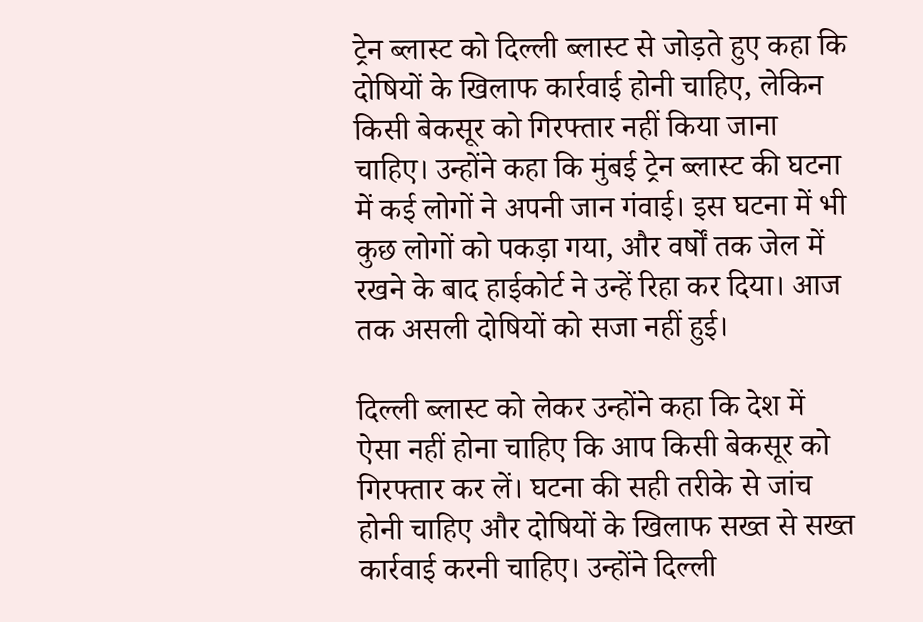ट्रेन ब्लास्ट को दिल्ली ब्लास्ट से जोड़ते हुए कहा कि दोषियों के खिलाफ कार्रवाई होनी चाहिए, लेकिन किसी बेकसूर को गिरफ्तार नहीं किया जाना चाहिए। उन्होंने कहा कि मुंबई ट्रेन ब्लास्ट की घटना में कई लोगों ने अपनी जान गंवाई। इस घटना में भी कुछ लोगों को पकड़ा गया, और वर्षों तक जेल में रखने के बाद हाईकोर्ट ने उन्हें रिहा कर दिया। आज तक असली दोषियों को सजा नहीं हुई।

दिल्ली ब्लास्ट को लेकर उन्होंने कहा कि देश में ऐसा नहीं होना चाहिए कि आप किसी बेकसूर को गिरफ्तार कर लें। घटना की सही तरीके से जांच होनी चाहिए और दोषियों के खिलाफ सख्त से सख्त कार्रवाई करनी चाहिए। उन्होंने दिल्ली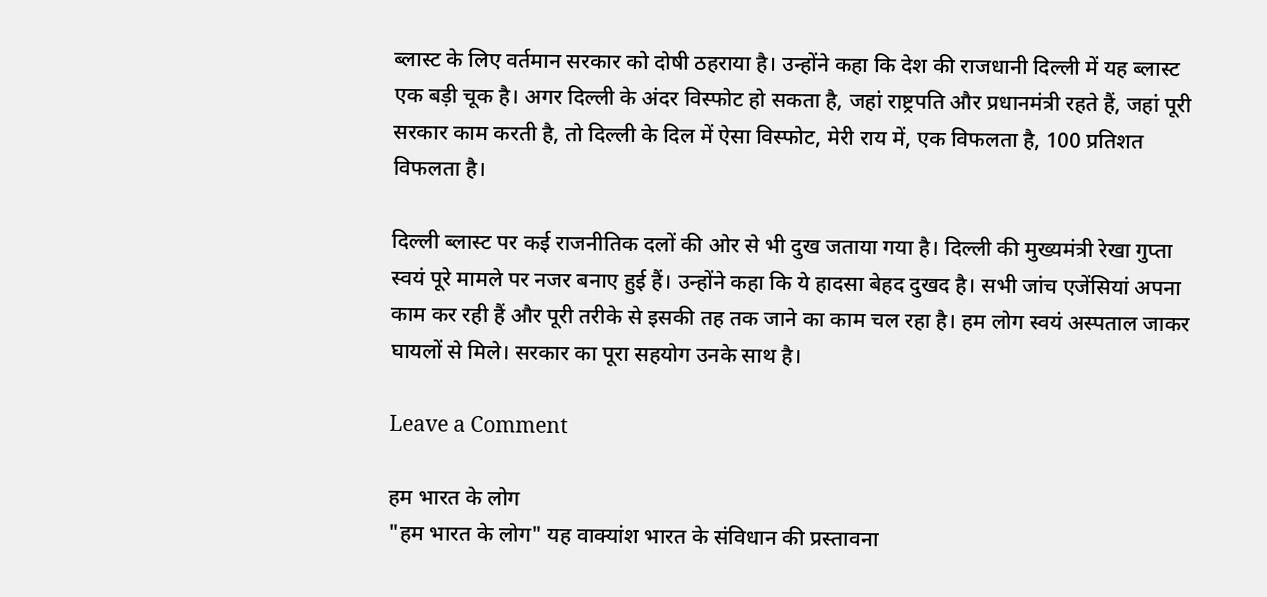ब्लास्ट के लिए वर्तमान सरकार को दोषी ठहराया है। उन्होंने कहा कि देश की राजधानी दिल्ली में यह ब्लास्ट एक बड़ी चूक है। अगर दिल्ली के अंदर विस्फोट हो सकता है, जहां राष्ट्रपति और प्रधानमंत्री रहते हैं, जहां पूरी सरकार काम करती है, तो दिल्ली के दिल में ऐसा विस्फोट, मेरी राय में, एक विफलता है, 100 प्रतिशत विफलता है।

दिल्ली ब्लास्ट पर कई राजनीतिक दलों की ओर से भी दुख जताया गया है। दिल्ली की मुख्यमंत्री रेखा गुप्ता स्वयं पूरे मामले पर नजर बनाए हुई हैं। उन्होंने कहा कि ये हादसा बेहद दुखद है। सभी जांच एजेंसियां अपना काम कर रही हैं और पूरी तरीके से इसकी तह तक जाने का काम चल रहा है। हम लोग स्वयं अस्पताल जाकर घायलों से मिले। सरकार का पूरा सहयोग उनके साथ है।

Leave a Comment

हम भारत के लोग
"हम भारत के लोग" यह वाक्यांश भारत के संविधान की प्रस्तावना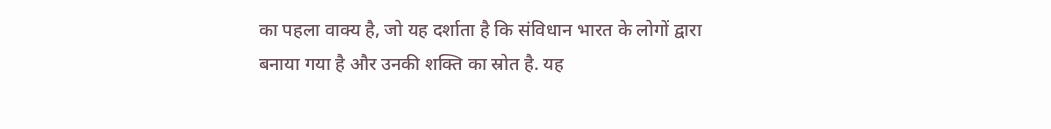का पहला वाक्य है, जो यह दर्शाता है कि संविधान भारत के लोगों द्वारा बनाया गया है और उनकी शक्ति का स्रोत है. यह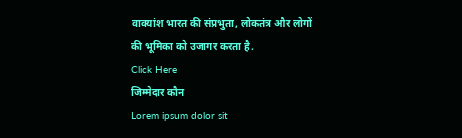वाक्यांश भारत की संप्रभुता, लोकतंत्र और लोगों की भूमिका को उजागर करता है.
Click Here
जिम्मेदार कौन
Lorem ipsum dolor sit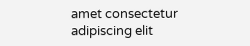amet consectetur adipiscing elit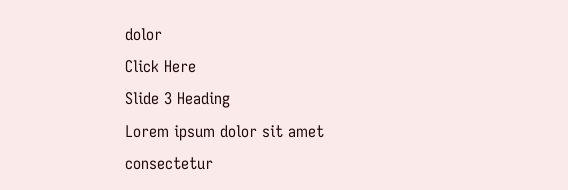dolor
Click Here
Slide 3 Heading
Lorem ipsum dolor sit amet consectetur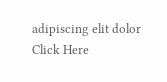adipiscing elit dolor
Click Here